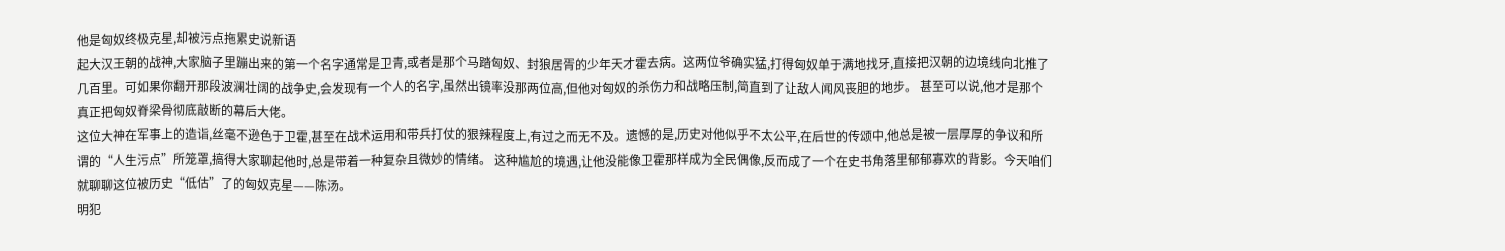他是匈奴终极克星,却被污点拖累史说新语
起大汉王朝的战神,大家脑子里蹦出来的第一个名字通常是卫青,或者是那个马踏匈奴、封狼居胥的少年天才霍去病。这两位爷确实猛,打得匈奴单于满地找牙,直接把汉朝的边境线向北推了几百里。可如果你翻开那段波澜壮阔的战争史,会发现有一个人的名字,虽然出镜率没那两位高,但他对匈奴的杀伤力和战略压制,简直到了让敌人闻风丧胆的地步。 甚至可以说,他才是那个真正把匈奴脊梁骨彻底敲断的幕后大佬。
这位大神在军事上的造诣,丝毫不逊色于卫霍,甚至在战术运用和带兵打仗的狠辣程度上,有过之而无不及。遗憾的是,历史对他似乎不太公平,在后世的传颂中,他总是被一层厚厚的争议和所谓的“人生污点”所笼罩,搞得大家聊起他时,总是带着一种复杂且微妙的情绪。 这种尴尬的境遇,让他没能像卫霍那样成为全民偶像,反而成了一个在史书角落里郁郁寡欢的背影。今天咱们就聊聊这位被历史“低估”了的匈奴克星——陈汤。
明犯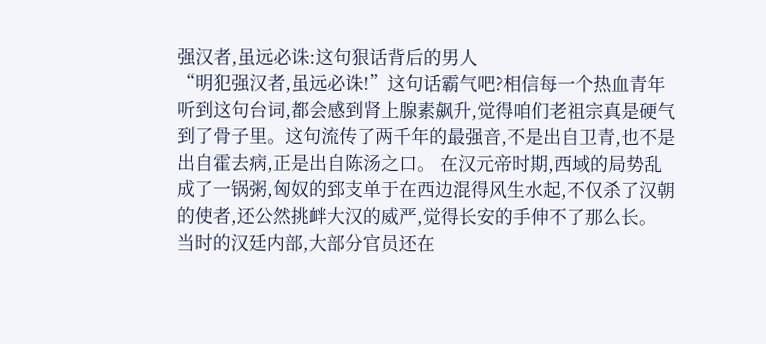强汉者,虽远必诛:这句狠话背后的男人
“明犯强汉者,虽远必诛!”这句话霸气吧?相信每一个热血青年听到这句台词,都会感到肾上腺素飙升,觉得咱们老祖宗真是硬气到了骨子里。这句流传了两千年的最强音,不是出自卫青,也不是出自霍去病,正是出自陈汤之口。 在汉元帝时期,西域的局势乱成了一锅粥,匈奴的郅支单于在西边混得风生水起,不仅杀了汉朝的使者,还公然挑衅大汉的威严,觉得长安的手伸不了那么长。
当时的汉廷内部,大部分官员还在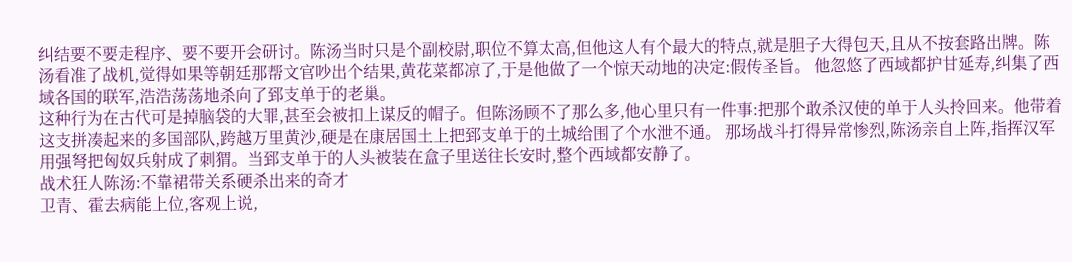纠结要不要走程序、要不要开会研讨。陈汤当时只是个副校尉,职位不算太高,但他这人有个最大的特点,就是胆子大得包天,且从不按套路出牌。陈汤看准了战机,觉得如果等朝廷那帮文官吵出个结果,黄花菜都凉了,于是他做了一个惊天动地的决定:假传圣旨。 他忽悠了西域都护甘延寿,纠集了西域各国的联军,浩浩荡荡地杀向了郅支单于的老巢。
这种行为在古代可是掉脑袋的大罪,甚至会被扣上谋反的帽子。但陈汤顾不了那么多,他心里只有一件事:把那个敢杀汉使的单于人头拎回来。他带着这支拼凑起来的多国部队,跨越万里黄沙,硬是在康居国土上把郅支单于的土城给围了个水泄不通。 那场战斗打得异常惨烈,陈汤亲自上阵,指挥汉军用强弩把匈奴兵射成了刺猬。当郅支单于的人头被装在盒子里送往长安时,整个西域都安静了。
战术狂人陈汤:不靠裙带关系硬杀出来的奇才
卫青、霍去病能上位,客观上说,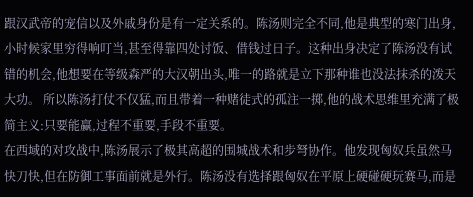跟汉武帝的宠信以及外戚身份是有一定关系的。陈汤则完全不同,他是典型的寒门出身,小时候家里穷得响叮当,甚至得靠四处讨饭、借钱过日子。这种出身决定了陈汤没有试错的机会,他想要在等级森严的大汉朝出头,唯一的路就是立下那种谁也没法抹杀的泼天大功。 所以陈汤打仗不仅猛,而且带着一种赌徒式的孤注一掷,他的战术思维里充满了极简主义:只要能赢,过程不重要,手段不重要。
在西域的对攻战中,陈汤展示了极其高超的围城战术和步弩协作。他发现匈奴兵虽然马快刀快,但在防御工事面前就是外行。陈汤没有选择跟匈奴在平原上硬碰硬玩赛马,而是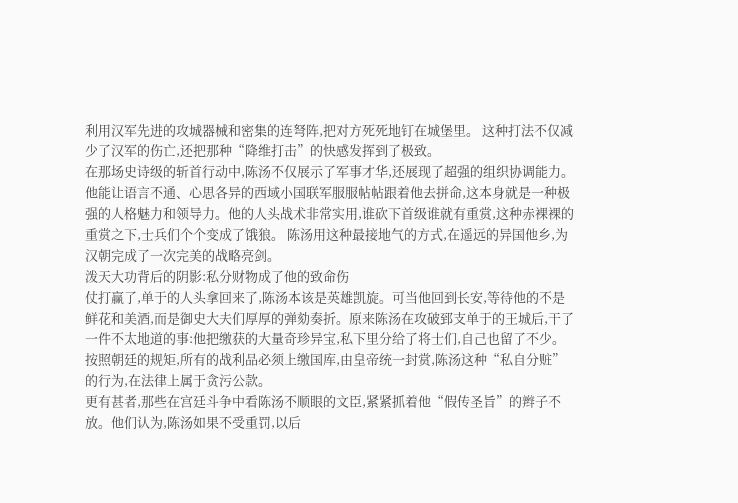利用汉军先进的攻城器械和密集的连弩阵,把对方死死地钉在城堡里。 这种打法不仅减少了汉军的伤亡,还把那种“降维打击”的快感发挥到了极致。
在那场史诗级的斩首行动中,陈汤不仅展示了军事才华,还展现了超强的组织协调能力。他能让语言不通、心思各异的西域小国联军服服帖帖跟着他去拼命,这本身就是一种极强的人格魅力和领导力。他的人头战术非常实用,谁砍下首级谁就有重赏,这种赤裸裸的重赏之下,士兵们个个变成了饿狼。 陈汤用这种最接地气的方式,在遥远的异国他乡,为汉朝完成了一次完美的战略亮剑。
泼天大功背后的阴影:私分财物成了他的致命伤
仗打赢了,单于的人头拿回来了,陈汤本该是英雄凯旋。可当他回到长安,等待他的不是鲜花和美酒,而是御史大夫们厚厚的弹劾奏折。原来陈汤在攻破郅支单于的王城后,干了一件不太地道的事:他把缴获的大量奇珍异宝,私下里分给了将士们,自己也留了不少。 按照朝廷的规矩,所有的战利品必须上缴国库,由皇帝统一封赏,陈汤这种“私自分赃”的行为,在法律上属于贪污公款。
更有甚者,那些在宫廷斗争中看陈汤不顺眼的文臣,紧紧抓着他“假传圣旨”的辫子不放。他们认为,陈汤如果不受重罚,以后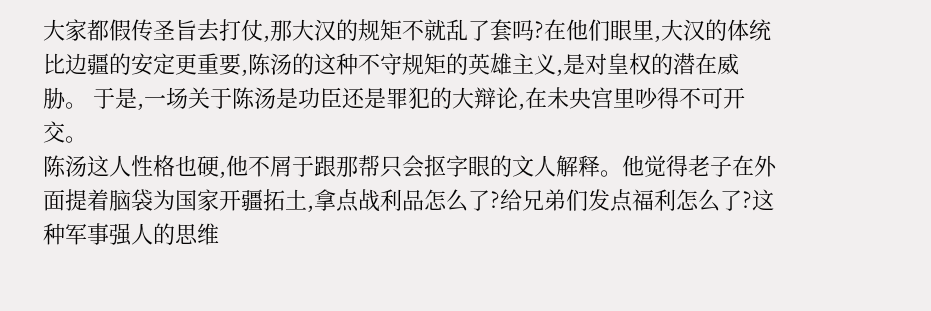大家都假传圣旨去打仗,那大汉的规矩不就乱了套吗?在他们眼里,大汉的体统比边疆的安定更重要,陈汤的这种不守规矩的英雄主义,是对皇权的潜在威胁。 于是,一场关于陈汤是功臣还是罪犯的大辩论,在未央宫里吵得不可开交。
陈汤这人性格也硬,他不屑于跟那帮只会抠字眼的文人解释。他觉得老子在外面提着脑袋为国家开疆拓土,拿点战利品怎么了?给兄弟们发点福利怎么了?这种军事强人的思维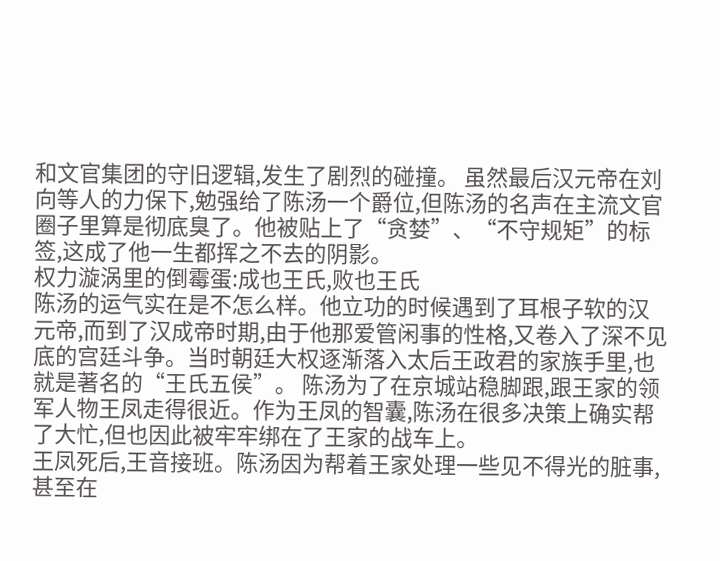和文官集团的守旧逻辑,发生了剧烈的碰撞。 虽然最后汉元帝在刘向等人的力保下,勉强给了陈汤一个爵位,但陈汤的名声在主流文官圈子里算是彻底臭了。他被贴上了“贪婪”、“不守规矩”的标签,这成了他一生都挥之不去的阴影。
权力漩涡里的倒霉蛋:成也王氏,败也王氏
陈汤的运气实在是不怎么样。他立功的时候遇到了耳根子软的汉元帝,而到了汉成帝时期,由于他那爱管闲事的性格,又卷入了深不见底的宫廷斗争。当时朝廷大权逐渐落入太后王政君的家族手里,也就是著名的“王氏五侯”。 陈汤为了在京城站稳脚跟,跟王家的领军人物王凤走得很近。作为王凤的智囊,陈汤在很多决策上确实帮了大忙,但也因此被牢牢绑在了王家的战车上。
王凤死后,王音接班。陈汤因为帮着王家处理一些见不得光的脏事,甚至在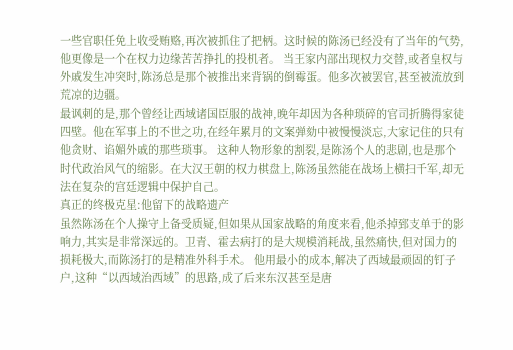一些官职任免上收受贿赂,再次被抓住了把柄。这时候的陈汤已经没有了当年的气势,他更像是一个在权力边缘苦苦挣扎的投机者。 当王家内部出现权力交替,或者皇权与外戚发生冲突时,陈汤总是那个被推出来背锅的倒霉蛋。他多次被罢官,甚至被流放到荒凉的边疆。
最讽刺的是,那个曾经让西域诸国臣服的战神,晚年却因为各种琐碎的官司折腾得家徒四壁。他在军事上的不世之功,在经年累月的文案弹劾中被慢慢淡忘,大家记住的只有他贪财、谄媚外戚的那些琐事。 这种人物形象的割裂,是陈汤个人的悲剧,也是那个时代政治风气的缩影。在大汉王朝的权力棋盘上,陈汤虽然能在战场上横扫千军,却无法在复杂的宫廷逻辑中保护自己。
真正的终极克星:他留下的战略遗产
虽然陈汤在个人操守上备受质疑,但如果从国家战略的角度来看,他杀掉郅支单于的影响力,其实是非常深远的。卫青、霍去病打的是大规模消耗战,虽然痛快,但对国力的损耗极大,而陈汤打的是精准外科手术。 他用最小的成本,解决了西域最顽固的钉子户,这种“以西域治西域”的思路,成了后来东汉甚至是唐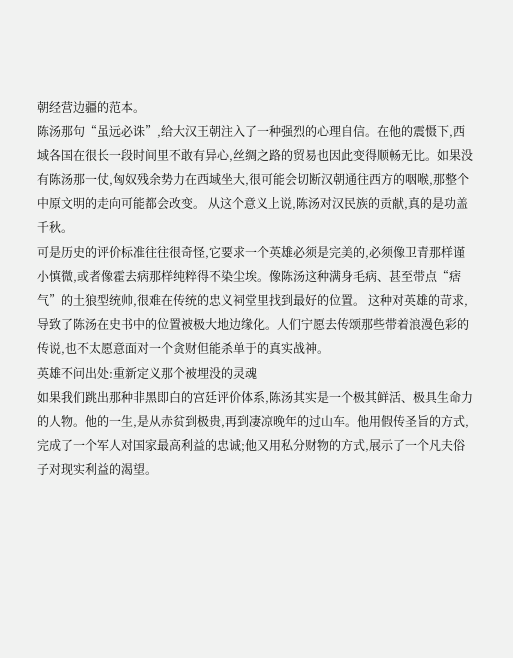朝经营边疆的范本。
陈汤那句“虽远必诛”,给大汉王朝注入了一种强烈的心理自信。在他的震慑下,西域各国在很长一段时间里不敢有异心,丝绸之路的贸易也因此变得顺畅无比。如果没有陈汤那一仗,匈奴残余势力在西域坐大,很可能会切断汉朝通往西方的咽喉,那整个中原文明的走向可能都会改变。 从这个意义上说,陈汤对汉民族的贡献,真的是功盖千秋。
可是历史的评价标准往往很奇怪,它要求一个英雄必须是完美的,必须像卫青那样谨小慎微,或者像霍去病那样纯粹得不染尘埃。像陈汤这种满身毛病、甚至带点“痞气”的土狼型统帅,很难在传统的忠义祠堂里找到最好的位置。 这种对英雄的苛求,导致了陈汤在史书中的位置被极大地边缘化。人们宁愿去传颂那些带着浪漫色彩的传说,也不太愿意面对一个贪财但能杀单于的真实战神。
英雄不问出处:重新定义那个被埋没的灵魂
如果我们跳出那种非黑即白的宫廷评价体系,陈汤其实是一个极其鲜活、极具生命力的人物。他的一生,是从赤贫到极贵,再到凄凉晚年的过山车。他用假传圣旨的方式,完成了一个军人对国家最高利益的忠诚;他又用私分财物的方式,展示了一个凡夫俗子对现实利益的渴望。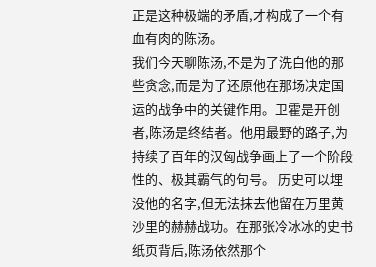正是这种极端的矛盾,才构成了一个有血有肉的陈汤。
我们今天聊陈汤,不是为了洗白他的那些贪念,而是为了还原他在那场决定国运的战争中的关键作用。卫霍是开创者,陈汤是终结者。他用最野的路子,为持续了百年的汉匈战争画上了一个阶段性的、极其霸气的句号。 历史可以埋没他的名字,但无法抹去他留在万里黄沙里的赫赫战功。在那张冷冰冰的史书纸页背后,陈汤依然那个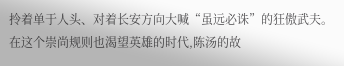拎着单于人头、对着长安方向大喊“虽远必诛”的狂傲武夫。
在这个崇尚规则也渴望英雄的时代,陈汤的故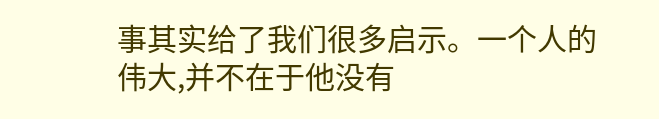事其实给了我们很多启示。一个人的伟大,并不在于他没有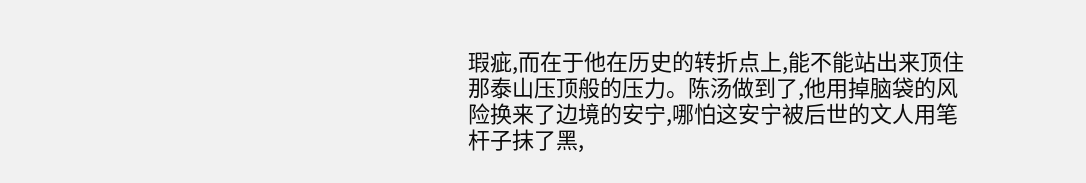瑕疵,而在于他在历史的转折点上,能不能站出来顶住那泰山压顶般的压力。陈汤做到了,他用掉脑袋的风险换来了边境的安宁,哪怕这安宁被后世的文人用笔杆子抹了黑,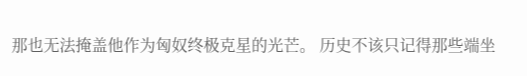那也无法掩盖他作为匈奴终极克星的光芒。 历史不该只记得那些端坐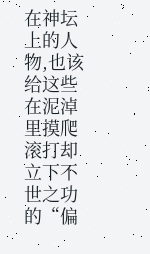在神坛上的人物,也该给这些在泥淖里摸爬滚打却立下不世之功的“偏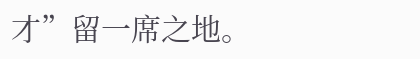才”留一席之地。